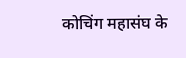कोचिंग महासंघ के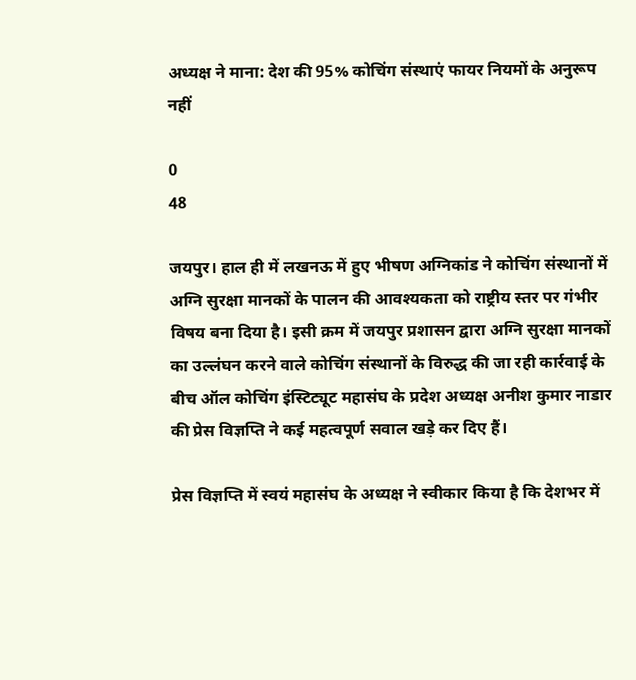अध्यक्ष ने माना: देश की 95% कोचिंग संस्थाएं फायर नियमों के अनुरूप नहीं

0
48

जयपुर। हाल ही में लखनऊ में हुए भीषण अग्निकांड ने कोचिंग संस्थानों में अग्नि सुरक्षा मानकों के पालन की आवश्यकता को राष्ट्रीय स्तर पर गंभीर विषय बना दिया है। इसी क्रम में जयपुर प्रशासन द्वारा अग्नि सुरक्षा मानकों का उल्लंघन करने वाले कोचिंग संस्थानों के विरुद्ध की जा रही कार्रवाई के बीच ऑल कोचिंग इंस्टिट्यूट महासंघ के प्रदेश अध्यक्ष अनीश कुमार नाडार की प्रेस विज्ञप्ति ने कई महत्वपूर्ण सवाल खड़े कर दिए हैं।

प्रेस विज्ञप्ति में स्वयं महासंघ के अध्यक्ष ने स्वीकार किया है कि देशभर में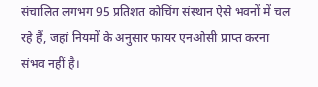संचालित लगभग 95 प्रतिशत कोचिंग संस्थान ऐसे भवनों में चल रहे हैं, जहां नियमों के अनुसार फायर एनओसी प्राप्त करना संभव नहीं है।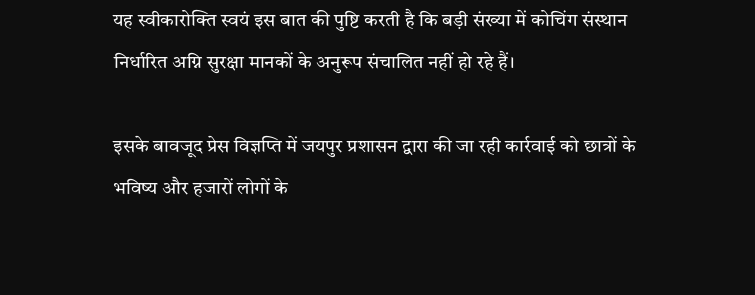यह स्वीकारोक्ति स्वयं इस बात की पुष्टि करती है कि बड़ी संख्या में कोचिंग संस्थान निर्धारित अग्नि सुरक्षा मानकों के अनुरूप संचालित नहीं हो रहे हैं।

इसके बावजूद प्रेस विज्ञप्ति में जयपुर प्रशासन द्वारा की जा रही कार्रवाई को छात्रों के भविष्य और हजारों लोगों के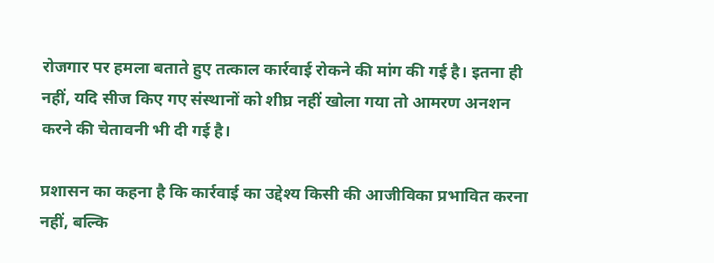रोजगार पर हमला बताते हुए तत्काल कार्रवाई रोकने की मांग की गई है। इतना ही नहीं, यदि सीज किए गए संस्थानों को शीघ्र नहीं खोला गया तो आमरण अनशन करने की चेतावनी भी दी गई है।

प्रशासन का कहना है कि कार्रवाई का उद्देश्य किसी की आजीविका प्रभावित करना नहीं, बल्कि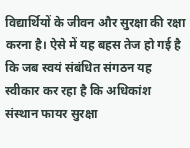विद्यार्थियों के जीवन और सुरक्षा की रक्षा करना है। ऐसे में यह बहस तेज हो गई है कि जब स्वयं संबंधित संगठन यह स्वीकार कर रहा है कि अधिकांश संस्थान फायर सुरक्षा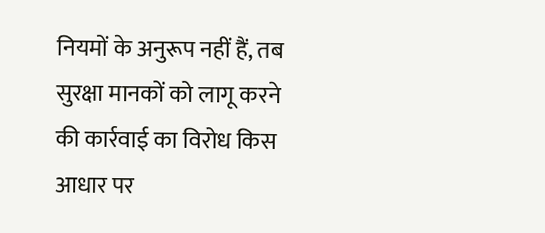नियमों के अनुरूप नहीं हैं, तब सुरक्षा मानकों को लागू करने की कार्रवाई का विरोध किस आधार पर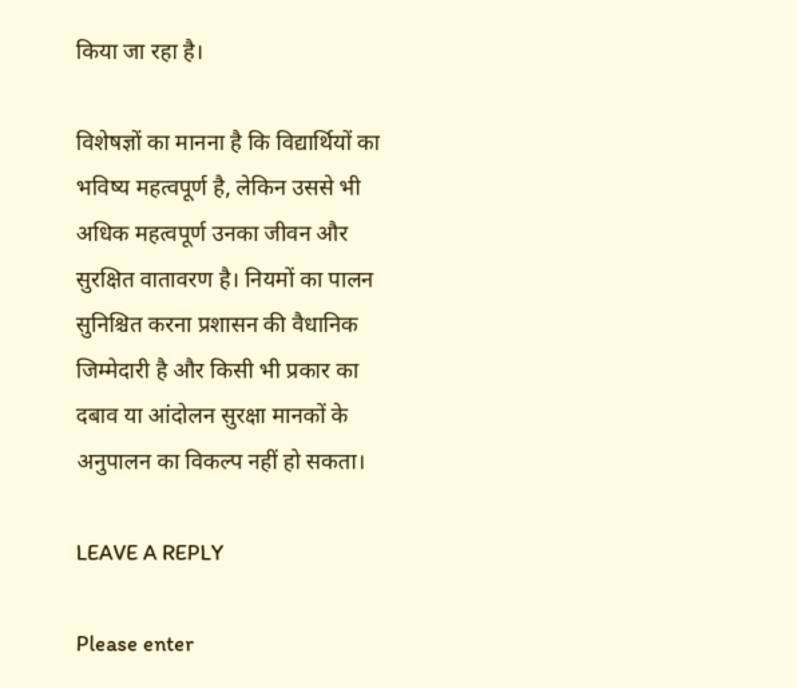किया जा रहा है।

विशेषज्ञों का मानना है कि विद्यार्थियों का भविष्य महत्वपूर्ण है, लेकिन उससे भी अधिक महत्वपूर्ण उनका जीवन और सुरक्षित वातावरण है। नियमों का पालन सुनिश्चित करना प्रशासन की वैधानिक जिम्मेदारी है और किसी भी प्रकार का दबाव या आंदोलन सुरक्षा मानकों के अनुपालन का विकल्प नहीं हो सकता।

LEAVE A REPLY

Please enter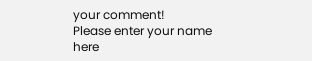your comment!
Please enter your name here